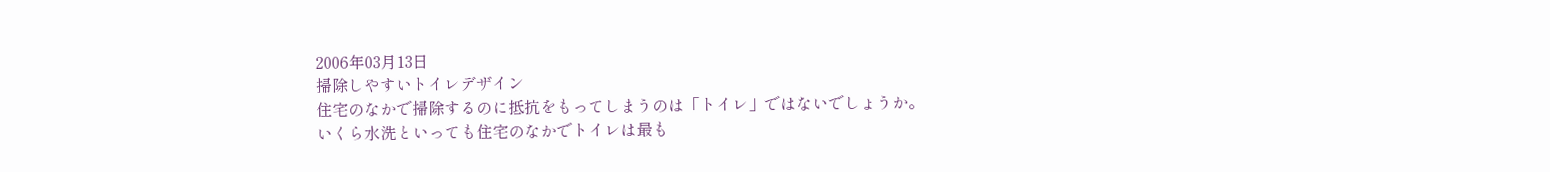2006年03月13日
掃除しやすいトイレデザイン
住宅のなかで掃除するのに抵抗をもってしまうのは「トイレ」ではないでしょうか。
いくら水洗といっても住宅のなかでトイレは最も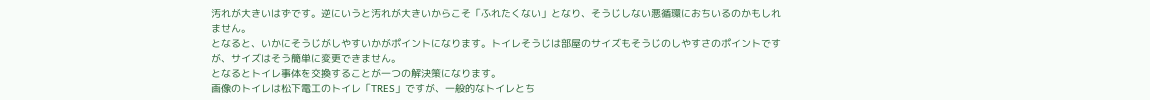汚れが大きいはずです。逆にいうと汚れが大きいからこそ「ふれたくない」となり、そうじしない悪循環におちいるのかもしれません。
となると、いかにそうじがしやすいかがポイントになります。トイレそうじは部屋のサイズもそうじのしやすさのポイントですが、サイズはそう簡単に変更できません。
となるとトイレ事体を交換することが一つの解決策になります。
画像のトイレは松下電工のトイレ「TRES」ですが、一般的なトイレとち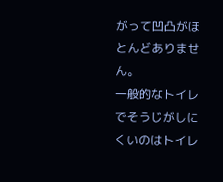がって凹凸がほとんどありません。
一般的なトイレでそうじがしにくいのはトイレ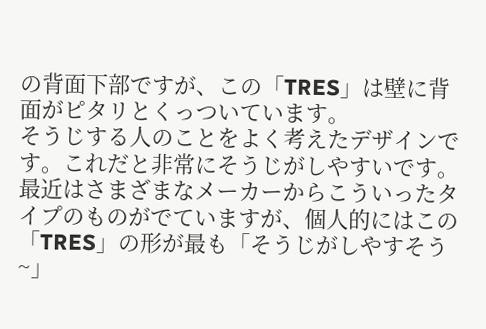の背面下部ですが、この「TRES」は壁に背面がピタリとくっついています。
そうじする人のことをよく考えたデザインです。これだと非常にそうじがしやすいです。
最近はさまざまなメーカーからこういったタイプのものがでていますが、個人的にはこの「TRES」の形が最も「そうじがしやすそう~」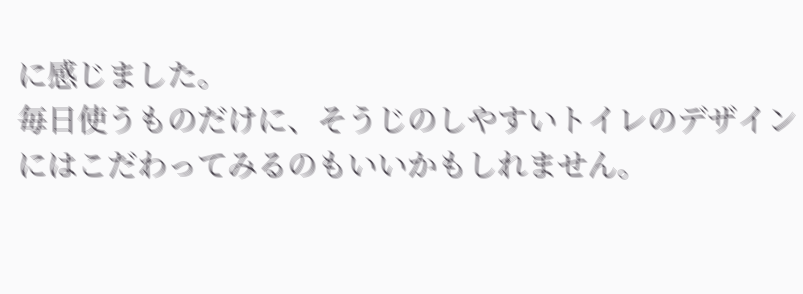に感じました。
毎日使うものだけに、そうじのしやすいトイレのデザインにはこだわってみるのもいいかもしれません。